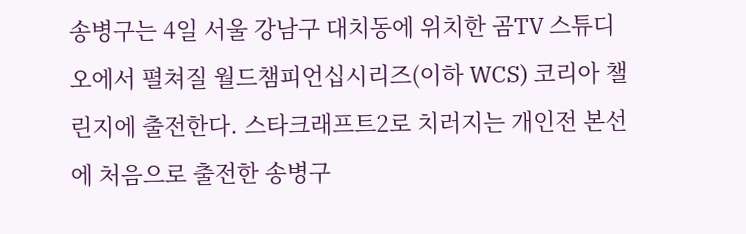송병구는 4일 서울 강남구 대치동에 위치한 곰TV 스튜디오에서 펼쳐질 월드챔피언십시리즈(이하 WCS) 코리아 챌린지에 출전한다. 스타크래프트2로 치러지는 개인전 본선에 처음으로 출전한 송병구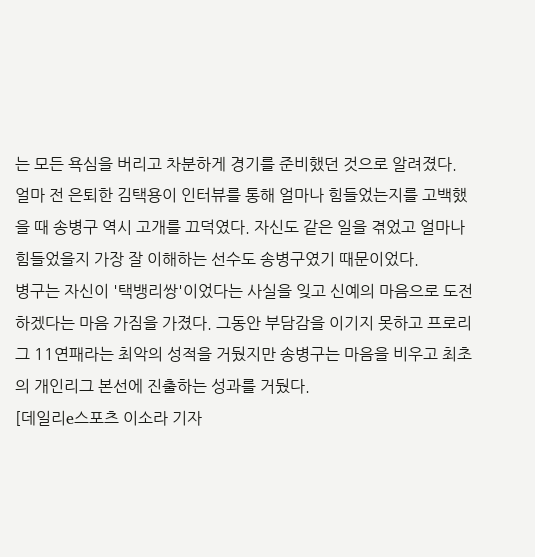는 모든 욕심을 버리고 차분하게 경기를 준비했던 것으로 알려졌다.
얼마 전 은퇴한 김택용이 인터뷰를 통해 얼마나 힘들었는지를 고백했을 때 송병구 역시 고개를 끄덕였다. 자신도 같은 일을 겪었고 얼마나 힘들었을지 가장 잘 이해하는 선수도 송병구였기 때문이었다.
병구는 자신이 '택뱅리쌍'이었다는 사실을 잊고 신예의 마음으로 도전하겠다는 마음 가짐을 가졌다. 그동안 부담감을 이기지 못하고 프로리그 11연패라는 최악의 성적을 거뒀지만 송병구는 마음을 비우고 최초의 개인리그 본선에 진출하는 성과를 거뒀다.
[데일리e스포츠 이소라 기자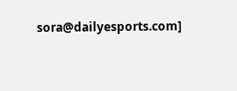sora@dailyesports.com]